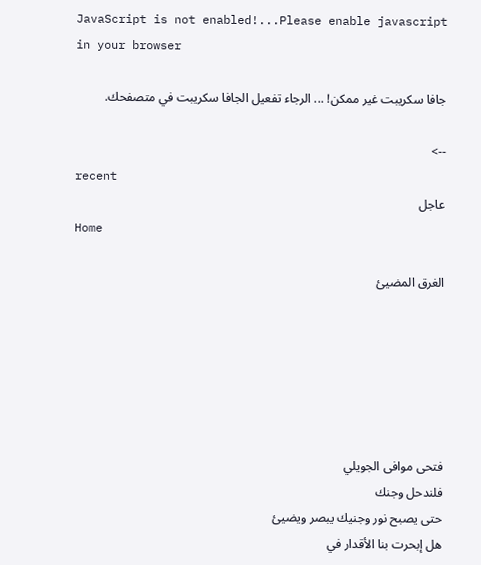JavaScript is not enabled!...Please enable javascript in your browser

جافا سكريبت غير ممكن! ... الرجاء تفعيل الجافا سكريبت في متصفحك.

-->
recent
عاجل
Home

الغرق المضيئ






فتحى موافى الجويلي
فلندحل وجنك
حتى يصبح نور وجنيك يبصر ويضيئ
هل إبحرت بنا الأقدار في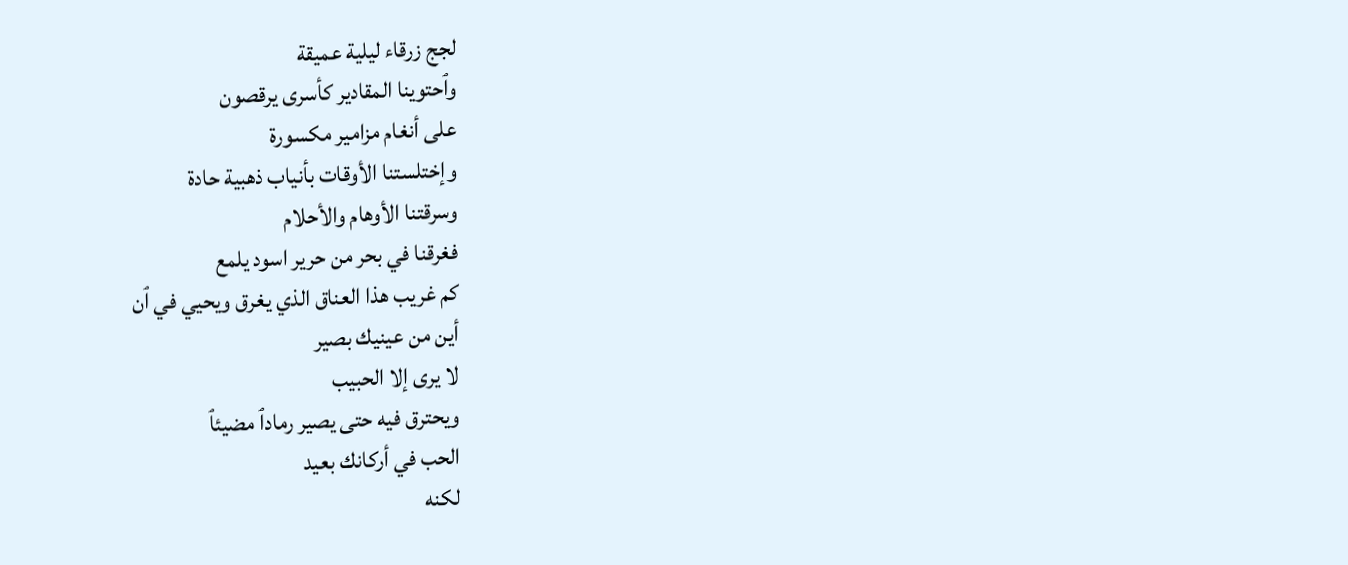لجج زرقاء ليلية عميقة
وٱحتوينا المقادير كأسرى يرقصون
على أنغام مزامير مكسورة
وإختلستنا الأوقات بأنياب ذهبية حادة
وسرقتنا الأوهام والأحلام
فغرقنا في بحر من حرير اسود يلمع
كم غريب هذا العناق الذي يغرق ويحيي في ٱن
أين من عينيك بصير
لا يرى إلا الحبيب
ويحترق فيه حتى يصير رمادٱ مضيئٱ
الحب في أركانك بعيد
لكنه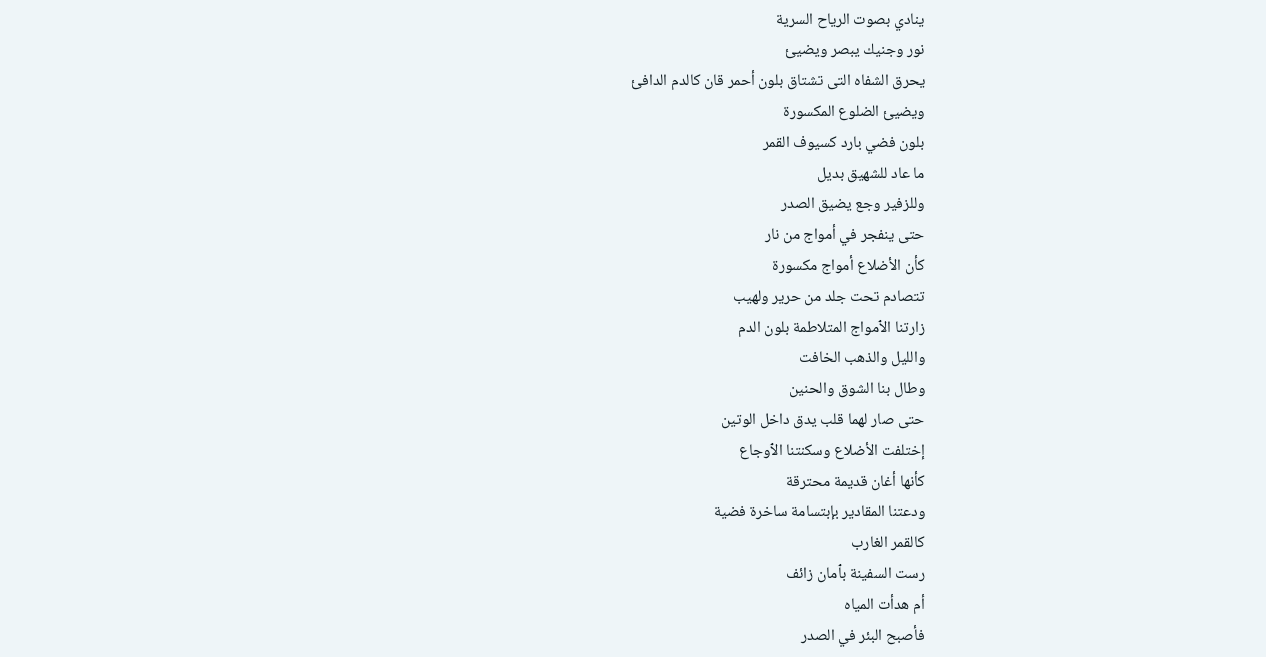ينادي بصوت الرياح السرية
نور وجنيك يبصر ويضيئ
يحرق الشفاه التى تشتاق بلون أحمر قان كالدم الدافئ
ويضيئ الضلوع المكسورة
بلون فضي بارد كسيوف القمر
ما عاد للشهيق بديل
وللزفير وجع يضيق الصدر
حتى ينفجر في أمواج من نار
كأن الأضلاع أمواج مكسورة
تتصادم تحت جلد من حرير ولهيب
زارتنا الٱمواج المتلاطمة بلون الدم
والليل والذهب الخافت
وطال بنا الشوق والحنين
حتى صار لهما قلب يدق داخل الوتين
إختلفت الأضلاع وسكنتنا الٱوجاع
كأنها أغان قديمة محترقة
ودعتنا المقادير بإبتسامة ساخرة فضية
كالقمر الغارب
رست السفينة بٱمان زائف
أم هدأت المياه
فأصبح البئر في الصدر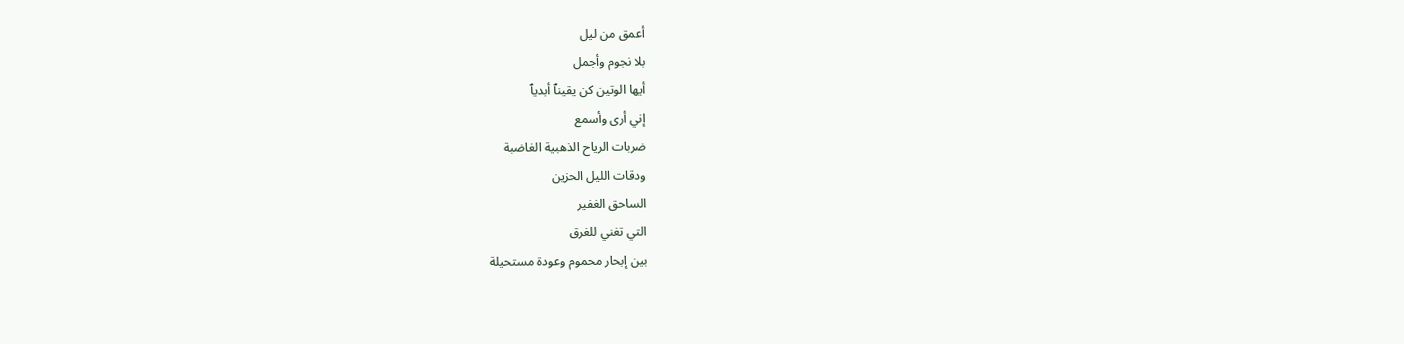أعمق من ليل
بلا نجوم وأجمل
أيها الوتين كن يقينٱ أبديٱ
إني أرى وأسمع
ضربات الرياح الذهبية الغاضبة
ودقات الليل الحزين
الساحق الغفير
التي تغني للغرق
بين إبحار محموم وعودة مستحيلة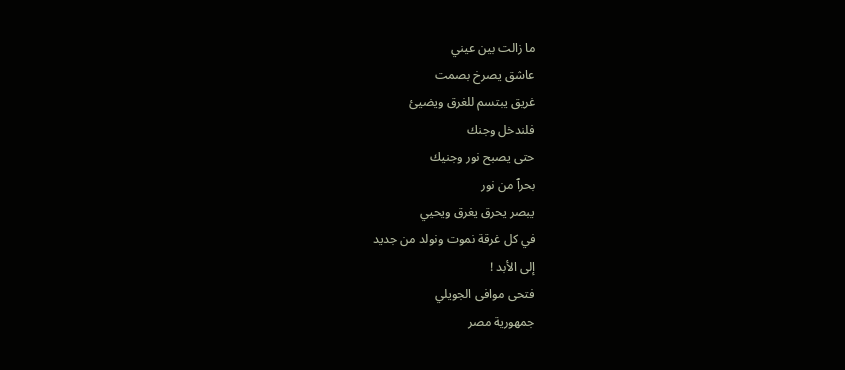ما زالت بين عيني
عاشق يصرخ بصمت
غريق يبتسم للغرق ويضيئ
فلندخل وجنك
حتى يصبح نور وجنيك
بحرٱ من نور
يبصر يحرق يغرق ويحيي
في كل غرقة نموت ونولد من جديد
إلى الأبد !
فتحى موافى الجويلي
جمهورية مصر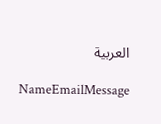العربية

NameEmailMessage